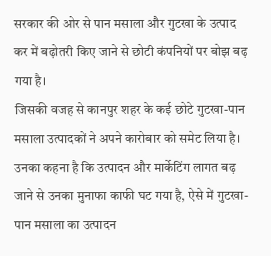सरकार की ओर से पान मसाला और गुटखा के उत्पाद कर में बढ़ोतरी किए जाने से छोटी कंपनियों पर बोझ बढ़ गया है।
जिसकी वजह से कानपुर शहर के कई छोटे गुटखा-पान मसाला उत्पादकों ने अपने कारोबार को समेट लिया है। उनका कहना है कि उत्पादन और मार्केटिंग लागत बढ़ जाने से उनका मुनाफा काफी घट गया है, ऐसे में गुटखा-पान मसाला का उत्पादन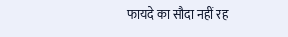फायदे का सौदा नहीं रह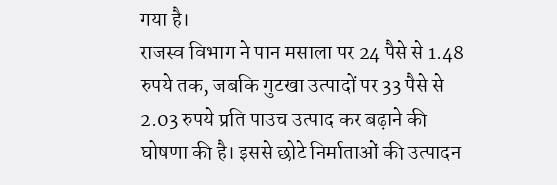गया है।
राजस्व विभाग ने पान मसाला पर 24 पैसे से 1.48 रुपये तक, जबकि गुटखा उत्पादों पर 33 पैसे से 2.03 रुपये प्रति पाउच उत्पाद कर बढ़ाने की घोषणा की है। इससे छोटे निर्माताओं की उत्पादन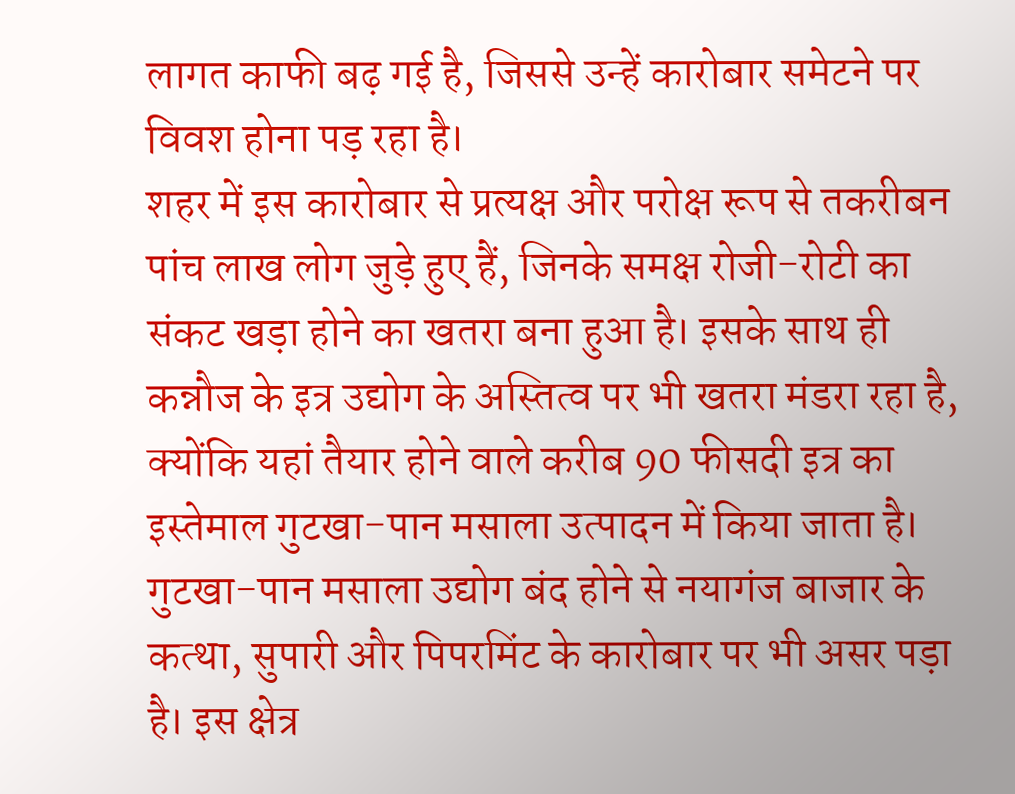लागत काफी बढ़ गई है, जिससे उन्हें कारोबार समेटने पर विवश होना पड़ रहा है।
शहर में इस कारोबार से प्रत्यक्ष और परोक्ष रूप से तकरीबन पांच लाख लोग जुड़े हुए हैं, जिनके समक्ष रोजी-रोटी का संकट खड़ा होने का खतरा बना हुआ है। इसके साथ ही कन्नौज के इत्र उद्योग के अस्तित्व पर भी खतरा मंडरा रहा है, क्योंकि यहां तैयार होने वाले करीब 90 फीसदी इत्र का इस्तेमाल गुटखा-पान मसाला उत्पादन में किया जाता है।
गुटखा-पान मसाला उद्योग बंद होने से नयागंज बाजार के कत्था, सुपारी और पिपरमिंट के कारोबार पर भी असर पड़ा है। इस क्षेत्र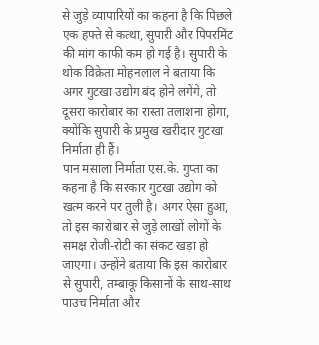से जुड़े व्यापारियों का कहना है कि पिछले एक हफ्ते से कत्था, सुपारी और पिपरमिंट की मांग काफी कम हो गई है। सुपारी के थोक विक्रेता मोहनलाल ने बताया कि अगर गुटखा उद्योग बंद होने लगेंगे, तो दूसरा कारोबार का रास्ता तलाशना होगा, क्योंकि सुपारी के प्रमुख खरीदार गुटखा निर्माता ही हैं।
पान मसाला निर्माता एस.के. गुप्ता का कहना है कि सरकार गुटखा उद्योग को खत्म करने पर तुली है। अगर ऐसा हुआ, तो इस कारोबार से जुड़े लाखों लोगों के समक्ष रोजी-रोटी का संकट खड़ा हो जाएगा। उन्होंने बताया कि इस कारोबार से सुपारी, तम्बाकू किसानों के साथ-साथ पाउच निर्माता और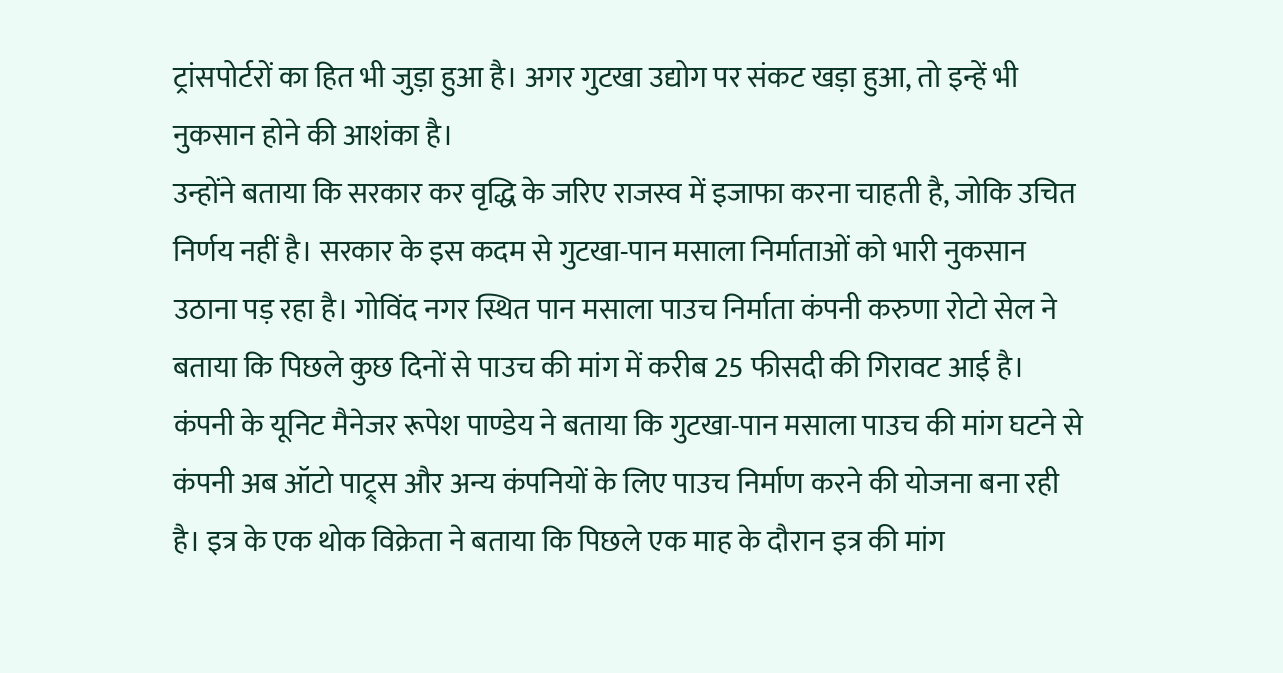ट्रांसपोर्टरों का हित भी जुड़ा हुआ है। अगर गुटखा उद्योग पर संकट खड़ा हुआ, तो इन्हें भी नुकसान होने की आशंका है।
उन्होंने बताया कि सरकार कर वृद्धि के जरिए राजस्व में इजाफा करना चाहती है, जोकि उचित निर्णय नहीं है। सरकार के इस कदम से गुटखा-पान मसाला निर्माताओं को भारी नुकसान उठाना पड़ रहा है। गोविंद नगर स्थित पान मसाला पाउच निर्माता कंपनी करुणा रोटो सेल ने बताया कि पिछले कुछ दिनों से पाउच की मांग में करीब 25 फीसदी की गिरावट आई है।
कंपनी के यूनिट मैनेजर रूपेश पाण्डेय ने बताया कि गुटखा-पान मसाला पाउच की मांग घटने से कंपनी अब ऑटो पाट्र्स और अन्य कंपनियों के लिए पाउच निर्माण करने की योजना बना रही है। इत्र के एक थोक विक्रेता ने बताया कि पिछले एक माह के दौरान इत्र की मांग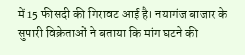में 15 फीसदी की गिरावट आई है। नयागंज बाजार के सुपारी विक्रेताओं ने बताया कि मांग घटने की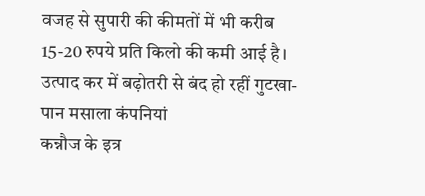वजह से सुपारी की कीमतों में भी करीब 15-20 रुपये प्रति किलो की कमी आई है।
उत्पाद कर में बढ़ोतरी से बंद हो रहीं गुटखा-पान मसाला कंपनियां
कन्नौज के इत्र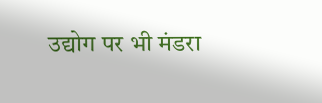उद्योग पर भी मंडरा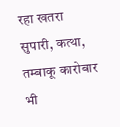रहा खतरा
सुपारी, कत्था, तम्बाकू कारोबार भी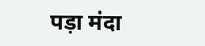पड़ा मंदा